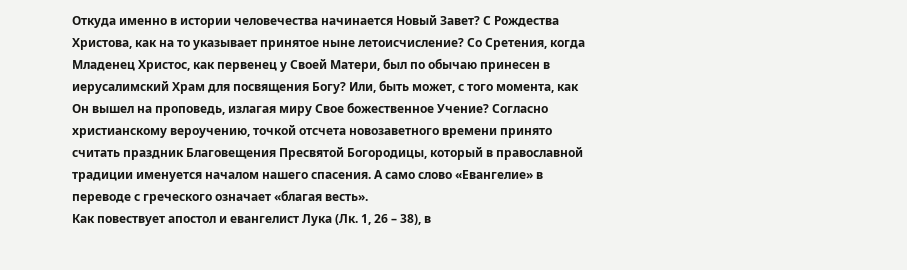Откуда именно в истории человечества начинается Новый Завет? С Рождества Христова, как на то указывает принятое ныне летоисчисление? Со Сретения, когда Младенец Христос, как первенец у Своей Матери, был по обычаю принесен в иерусалимский Храм для посвящения Богу? Или, быть может, с того момента, как Он вышел на проповедь, излагая миру Свое божественное Учение? Согласно христианскому вероучению, точкой отсчета новозаветного времени принято считать праздник Благовещения Пресвятой Богородицы, который в православной традиции именуется началом нашего спасения. А само слово «Евангелие» в переводе с греческого означает «благая весть».
Как повествует апостол и евангелист Лука (Лк. 1, 26 – 38), в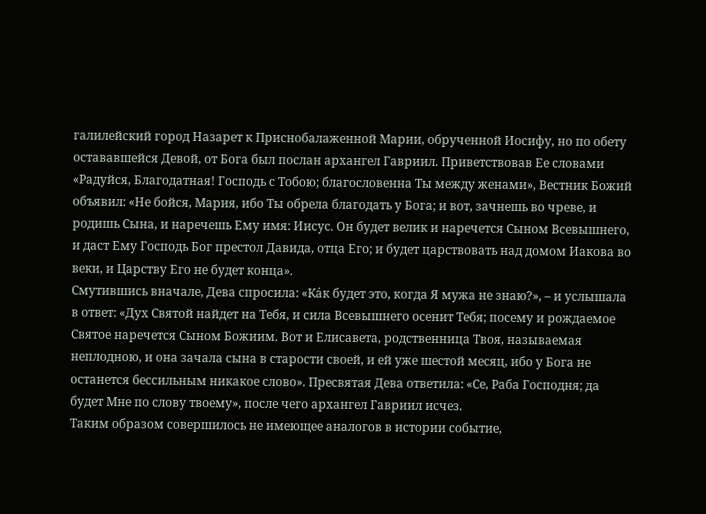галилейский город Назарет к Приснобалаженной Марии, обрученной Иосифу, но по обету остававшейся Девой, от Бога был послан архангел Гавриил. Приветствовав Ее словами «Радуйся, Благодатная! Господь с Тобою; благословенна Ты между женами», Вестник Божий объявил: «Не бойся, Мария, ибо Ты обрела благодать у Бога; и вот, зачнешь во чреве, и родишь Сына, и наречешь Ему имя: Иисус. Он будет велик и наречется Сыном Всевышнего, и даст Ему Господь Бог престол Давида, отца Его; и будет царствовать над домом Иакова во веки, и Царству Его не будет конца».
Смутившись вначале, Дева спросила: «Ка́к будет это, когда Я мужа не знаю?», – и услышала в ответ: «Дух Святой найдет на Тебя, и сила Всевышнего осенит Тебя; посему и рождаемое Святое наречется Сыном Божиим. Вот и Елисавета, родственница Твоя, называемая неплодною, и она зачала сына в старости своей, и ей уже шестой месяц, ибо у Бога не останется бессильным никакое слово». Пресвятая Дева ответила: «Се, Раба Господня; да будет Мне по слову твоему», после чего архангел Гавриил исчез.
Таким образом совершилось не имеющее аналогов в истории событие,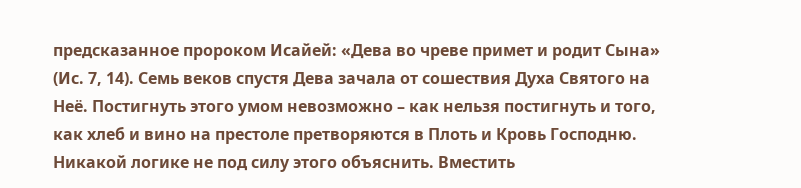предсказанное пророком Исайей: «Дева во чреве примет и родит Сына» (Ис. 7, 14). Семь веков спустя Дева зачала от сошествия Духа Святого на Неё. Постигнуть этого умом невозможно – как нельзя постигнуть и того, как хлеб и вино на престоле претворяются в Плоть и Кровь Господню. Никакой логике не под силу этого объяснить. Вместить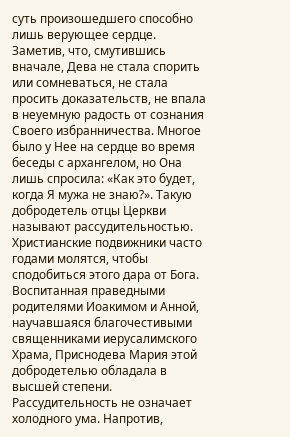суть произошедшего способно лишь верующее сердце.
Заметив, что, смутившись вначале, Дева не стала спорить или сомневаться, не стала просить доказательств, не впала в неуемную радость от сознания Своего избранничества. Многое было у Нее на сердце во время беседы с архангелом, но Она лишь спросила: «Как это будет, когда Я мужа не знаю?». Такую добродетель отцы Церкви называют рассудительностью. Христианские подвижники часто годами молятся, чтобы сподобиться этого дара от Бога. Воспитанная праведными родителями Иоакимом и Анной, научавшаяся благочестивыми священниками иерусалимского Храма, Приснодева Мария этой добродетелью обладала в высшей степени.
Рассудительность не означает холодного ума. Напротив,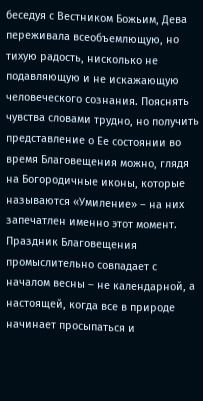беседуя с Вестником Божьим, Дева переживала всеобъемлющую, но тихую радость, нисколько не подавляющую и не искажающую человеческого сознания. Пояснять чувства словами трудно, но получить представление о Ее состоянии во время Благовещения можно, глядя на Богородичные иконы, которые называются «Умиление» – на них запечатлен именно этот момент.
Праздник Благовещения промыслительно совпадает с началом весны – не календарной, а настоящей, когда все в природе начинает просыпаться и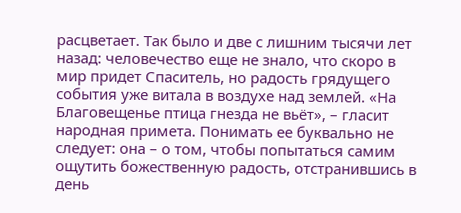расцветает. Так было и две с лишним тысячи лет назад: человечество еще не знало, что скоро в мир придет Спаситель, но радость грядущего события уже витала в воздухе над землей. «На Благовещенье птица гнезда не вьёт», – гласит народная примета. Понимать ее буквально не следует: она – о том, чтобы попытаться самим ощутить божественную радость, отстранившись в день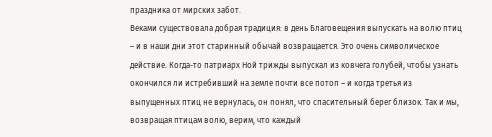праздника от мирских забот.
Веками существовала добрая традиция: в день Благовещения выпускать на волю птиц – и в наши дни этот старинный обычай возвращается. Это очень символическое действие. Когда-то патриарх Ной трижды выпускал из ковчега голубей, чтобы узнать окончился ли истребивший на земле почти все потоп – и когда третья из выпущенных птиц не вернулась, он понял, что спасительный берег близок. Так и мы, возвращая птицам волю, верим, что каждый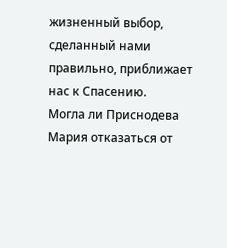жизненный выбор, сделанный нами правильно, приближает нас к Спасению.
Могла ли Приснодева Мария отказаться от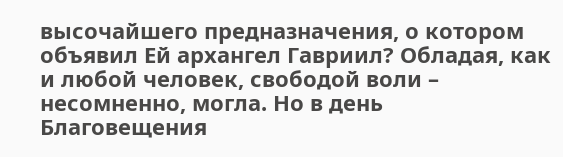высочайшего предназначения, о котором объявил Ей архангел Гавриил? Обладая, как и любой человек, свободой воли – несомненно, могла. Но в день Благовещения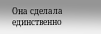Она сделала единственно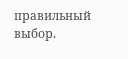правильный выбор.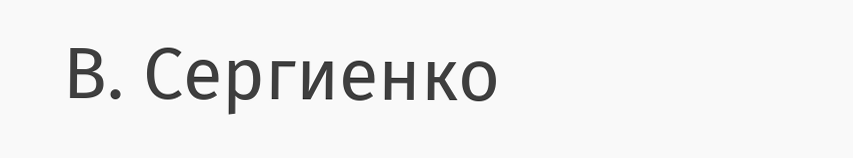В. Сергиенко